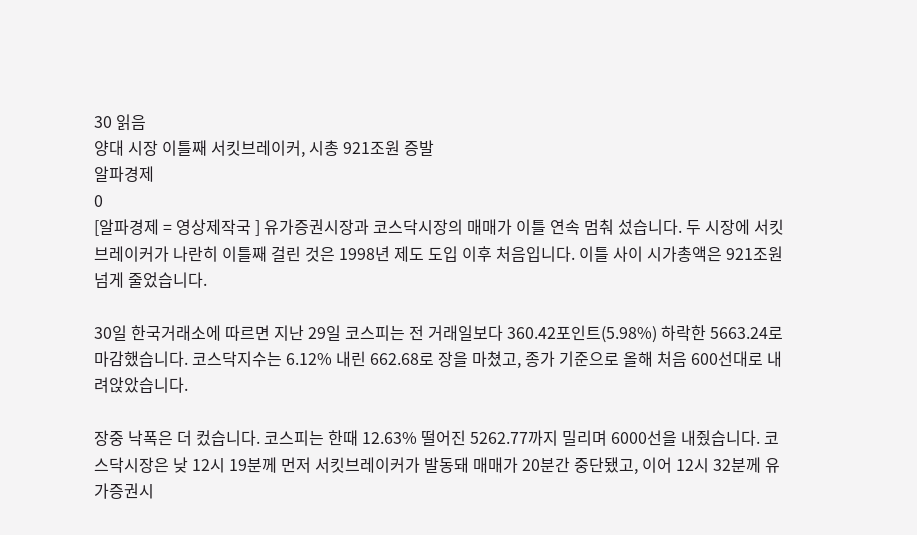30 읽음
양대 시장 이틀째 서킷브레이커, 시총 921조원 증발
알파경제
0
[알파경제 = 영상제작국 ] 유가증권시장과 코스닥시장의 매매가 이틀 연속 멈춰 섰습니다. 두 시장에 서킷브레이커가 나란히 이틀째 걸린 것은 1998년 제도 도입 이후 처음입니다. 이틀 사이 시가총액은 921조원 넘게 줄었습니다.

30일 한국거래소에 따르면 지난 29일 코스피는 전 거래일보다 360.42포인트(5.98%) 하락한 5663.24로 마감했습니다. 코스닥지수는 6.12% 내린 662.68로 장을 마쳤고, 종가 기준으로 올해 처음 600선대로 내려앉았습니다.

장중 낙폭은 더 컸습니다. 코스피는 한때 12.63% 떨어진 5262.77까지 밀리며 6000선을 내줬습니다. 코스닥시장은 낮 12시 19분께 먼저 서킷브레이커가 발동돼 매매가 20분간 중단됐고, 이어 12시 32분께 유가증권시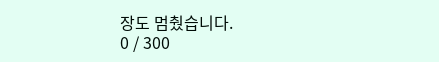장도 멈췄습니다.
0 / 300